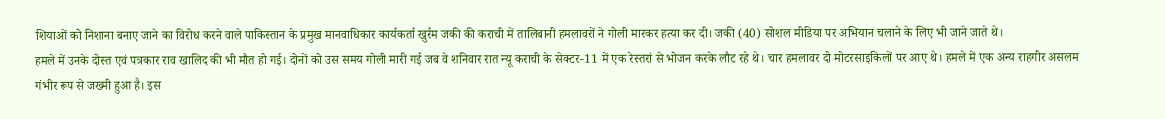शियाओं को निशाना बनाए जाने का विरोध करने वाले पाकिस्तान के प्रमुख मानवाधिकार कार्यकर्ता खुर्रम जकी की कराची में तालिबानी हमलावरों ने गोली मारकर हत्या कर दी। जकी (40) सोशल मीडिया पर अभियान चलाने के लिए भी जाने जाते थे।
हमले में उनके दोस्त एवं पत्रकार राव खालिद की भी मौत हो गई। दोनों को उस समय गोली मारी गई जब वे शनिवार रात न्यू कराची के सेक्टर-11 में एक रेस्तरां से भोजन करके लौट रहे थे। चार हमलावर दो मोटरसाइकिलों पर आए थे। हमले में एक अन्य राहगीर असलम गंभीर रूप से जख्मी हुआ है। इस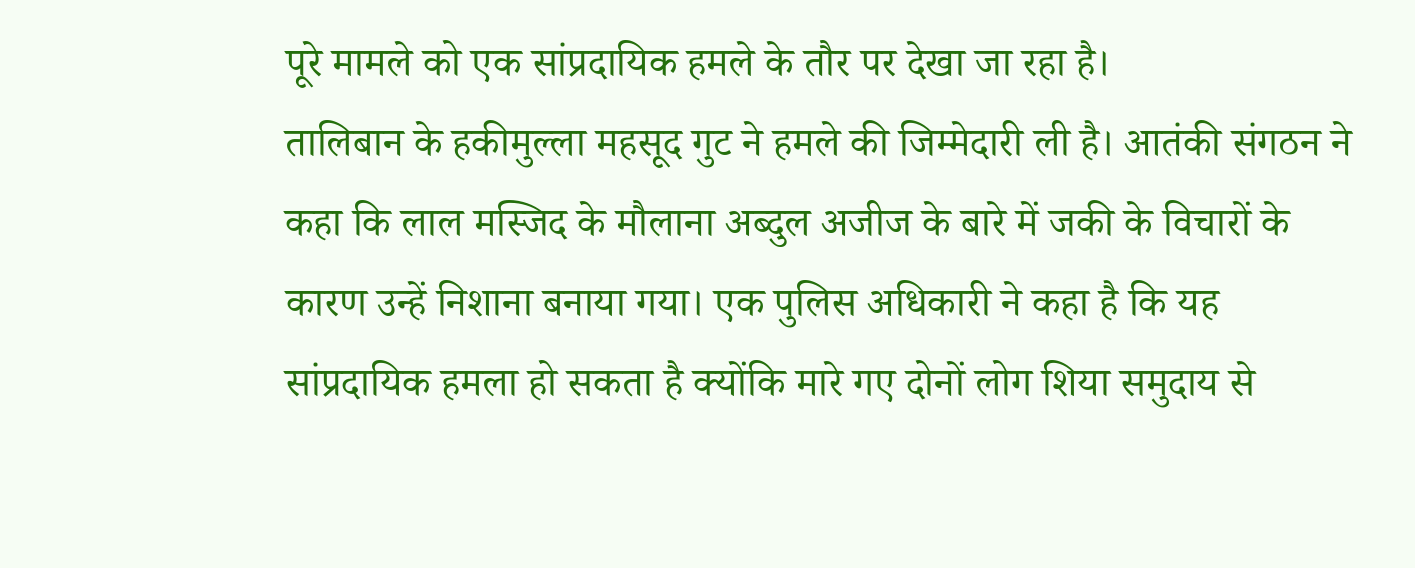पूरे मामले को एक सांप्रदायिक हमले के तौर पर देखा जा रहा है।
तालिबान के हकीमुल्ला महसूद गुट ने हमले की जिम्मेदारी ली है। आतंकी संगठन ने कहा कि लाल मस्जिद के मौलाना अब्दुल अजीज के बारे में जकी के विचारों के कारण उन्हें निशाना बनाया गया। एक पुलिस अधिकारी ने कहा है कि यह सांप्रदायिक हमला हो सकता है क्योंकि मारे गए दोनों लोग शिया समुदाय से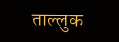ताल्लुक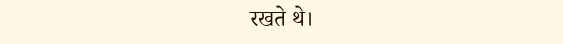रखते थे।